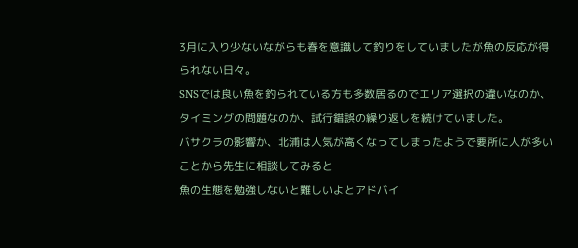3月に入り少ないながらも春を意識して釣りをしていましたが魚の反応が得られない日々。
SNSでは良い魚を釣られている方も多数居るのでエリア選択の違いなのか、タイミングの問題なのか、試行錯誤の繰り返しを続けていました。
バサクラの影響か、北浦は人気が高くなってしまったようで要所に人が多いことから先生に相談してみると
魚の生態を勉強しないと難しいよとアドバイ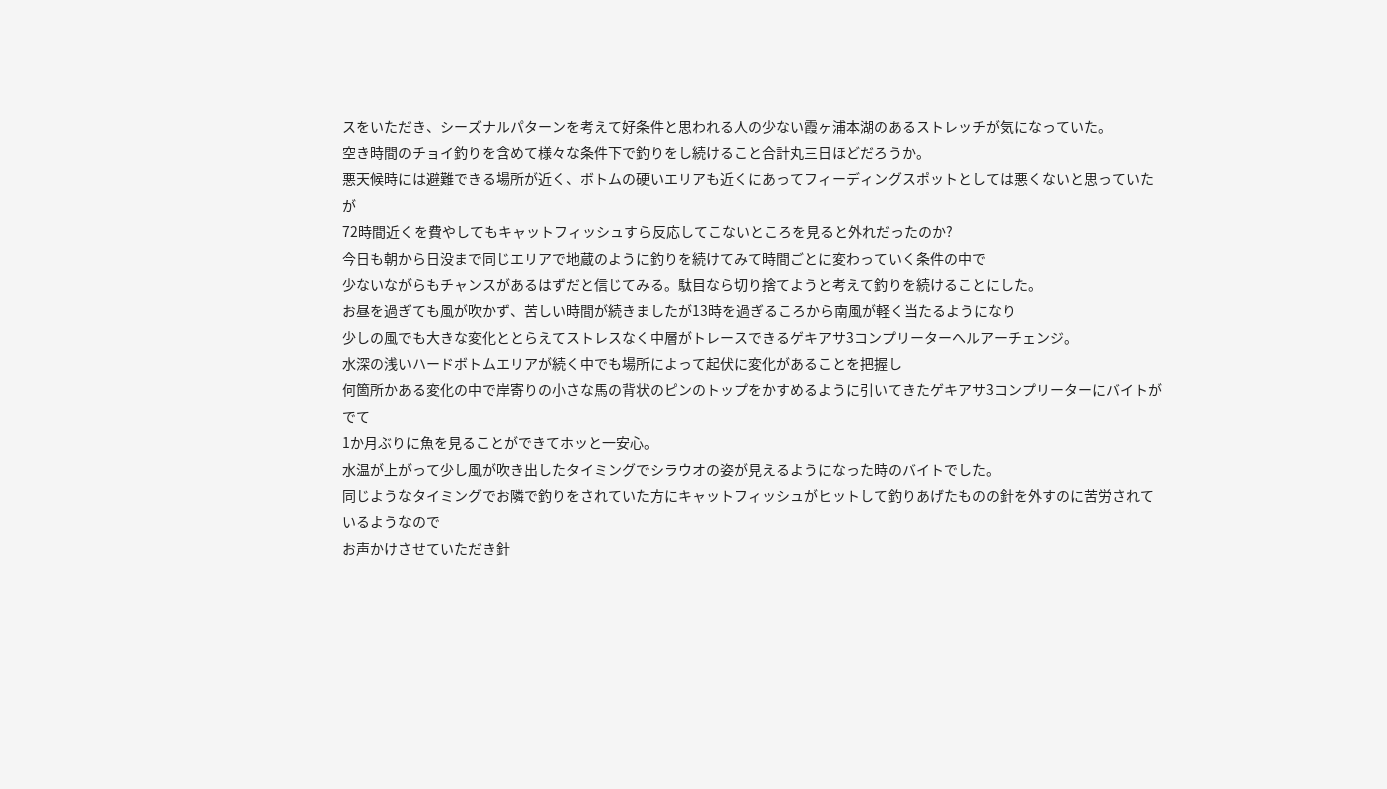スをいただき、シーズナルパターンを考えて好条件と思われる人の少ない霞ヶ浦本湖のあるストレッチが気になっていた。
空き時間のチョイ釣りを含めて様々な条件下で釣りをし続けること合計丸三日ほどだろうか。
悪天候時には避難できる場所が近く、ボトムの硬いエリアも近くにあってフィーディングスポットとしては悪くないと思っていたが
72時間近くを費やしてもキャットフィッシュすら反応してこないところを見ると外れだったのか?
今日も朝から日没まで同じエリアで地蔵のように釣りを続けてみて時間ごとに変わっていく条件の中で
少ないながらもチャンスがあるはずだと信じてみる。駄目なら切り捨てようと考えて釣りを続けることにした。
お昼を過ぎても風が吹かず、苦しい時間が続きましたが13時を過ぎるころから南風が軽く当たるようになり
少しの風でも大きな変化ととらえてストレスなく中層がトレースできるゲキアサ3コンプリーターへルアーチェンジ。
水深の浅いハードボトムエリアが続く中でも場所によって起伏に変化があることを把握し
何箇所かある変化の中で岸寄りの小さな馬の背状のピンのトップをかすめるように引いてきたゲキアサ3コンプリーターにバイトがでて
1か月ぶりに魚を見ることができてホッと一安心。
水温が上がって少し風が吹き出したタイミングでシラウオの姿が見えるようになった時のバイトでした。
同じようなタイミングでお隣で釣りをされていた方にキャットフィッシュがヒットして釣りあげたものの針を外すのに苦労されているようなので
お声かけさせていただき針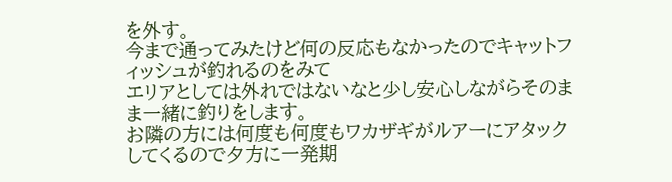を外す。
今まで通ってみたけど何の反応もなかったのでキャットフィッシュが釣れるのをみて
エリアとしては外れではないなと少し安心しながらそのまま一緒に釣りをします。
お隣の方には何度も何度もワカザギがルアーにアタックしてくるので夕方に一発期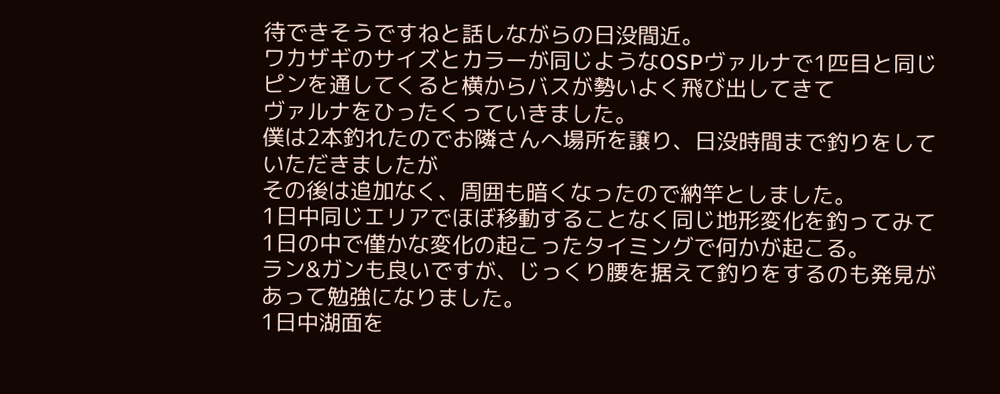待できそうですねと話しながらの日没間近。
ワカザギのサイズとカラーが同じようなOSPヴァルナで1匹目と同じピンを通してくると横からバスが勢いよく飛び出してきて
ヴァルナをひったくっていきました。
僕は2本釣れたのでお隣さんへ場所を譲り、日没時間まで釣りをしていただきましたが
その後は追加なく、周囲も暗くなったので納竿としました。
1日中同じエリアでほぼ移動することなく同じ地形変化を釣ってみて
1日の中で僅かな変化の起こったタイミングで何かが起こる。
ラン&ガンも良いですが、じっくり腰を据えて釣りをするのも発見があって勉強になりました。
1日中湖面を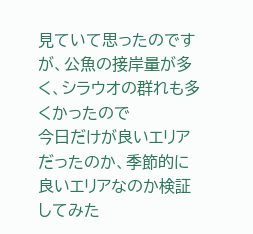見ていて思ったのですが、公魚の接岸量が多く、シラウオの群れも多くかったので
今日だけが良いエリアだったのか、季節的に良いエリアなのか検証してみた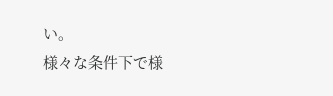い。
様々な条件下で様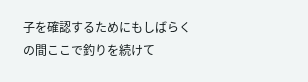子を確認するためにもしばらくの間ここで釣りを続けて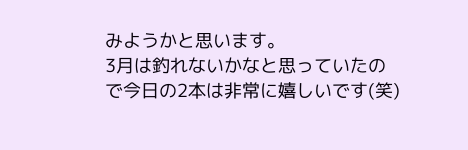みようかと思います。
3月は釣れないかなと思っていたので今日の2本は非常に嬉しいです(笑)